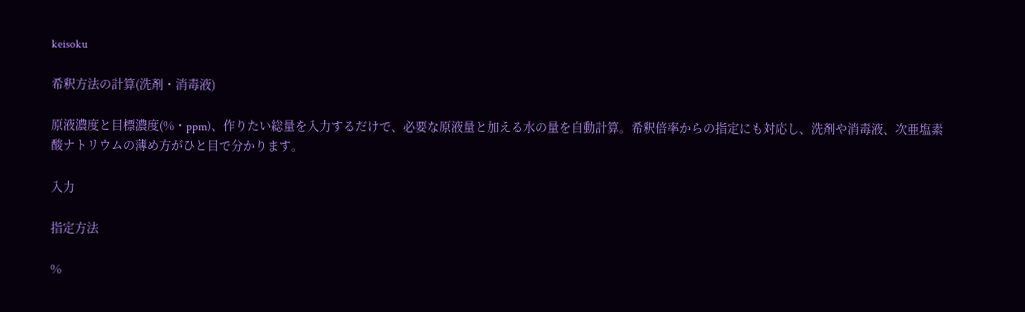keisoku

希釈方法の計算(洗剤・消毒液)

原液濃度と目標濃度(%・ppm)、作りたい総量を入力するだけで、必要な原液量と加える水の量を自動計算。希釈倍率からの指定にも対応し、洗剤や消毒液、次亜塩素酸ナトリウムの薄め方がひと目で分かります。

入力

指定方法

%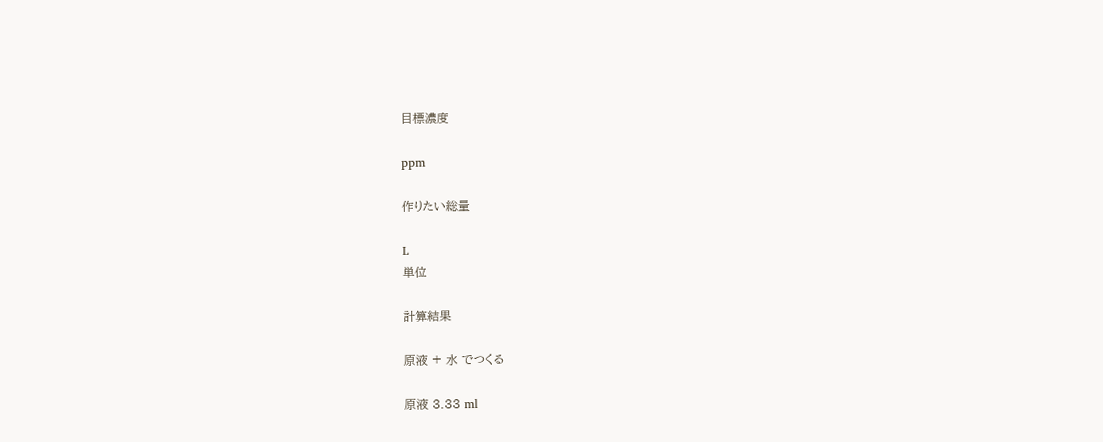目標濃度

ppm

作りたい総量

L
単位

計算結果

原液 + 水 でつくる

原液 3.33 ml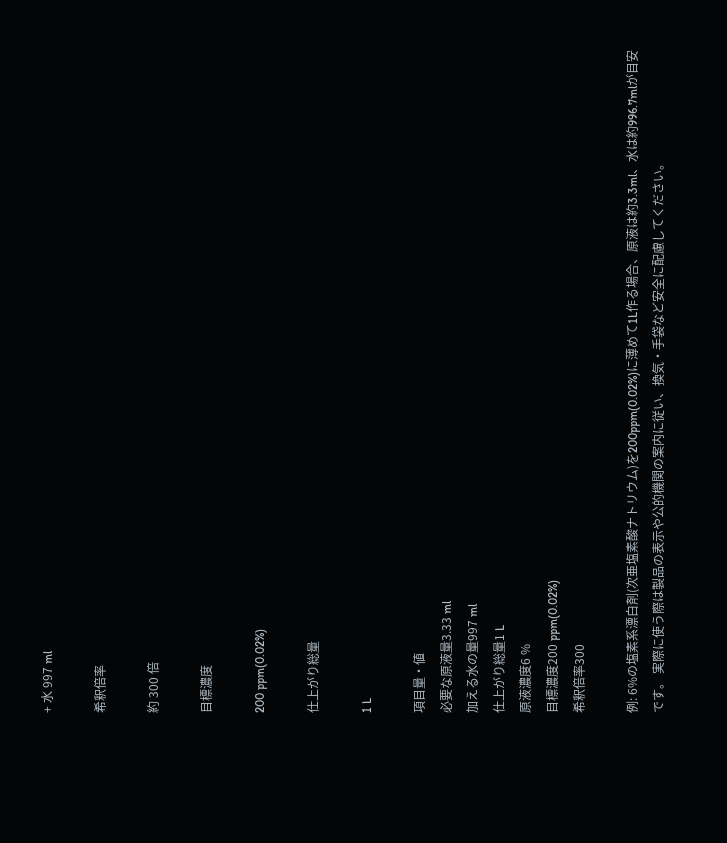+ 水 997 ml

希釈倍率

約 300 倍

目標濃度

200 ppm(0.02%)

仕上がり総量

1 L

項目量・値
必要な原液量3.33 ml
加える水の量997 ml
仕上がり総量1 L
原液濃度6 %
目標濃度200 ppm(0.02%)
希釈倍率300

例: 6%の塩素系漂白剤(次亜塩素酸ナトリウム)を200ppm(0.02%)に薄めて1L作る場合、原液は約3.3ml、水は約996.7mlが目安です。 実際に使う際は製品の表示や公的機関の案内に従い、換気・手袋など安全に配慮してください。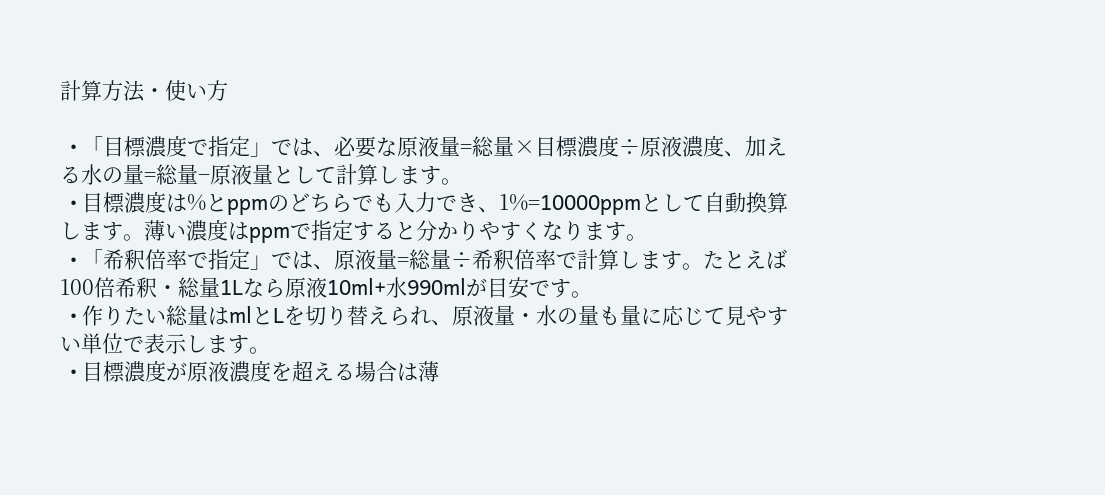計算方法・使い方

  • 「目標濃度で指定」では、必要な原液量=総量×目標濃度÷原液濃度、加える水の量=総量−原液量として計算します。
  • 目標濃度は%とppmのどちらでも入力でき、1%=10000ppmとして自動換算します。薄い濃度はppmで指定すると分かりやすくなります。
  • 「希釈倍率で指定」では、原液量=総量÷希釈倍率で計算します。たとえば100倍希釈・総量1Lなら原液10ml+水990mlが目安です。
  • 作りたい総量はmlとLを切り替えられ、原液量・水の量も量に応じて見やすい単位で表示します。
  • 目標濃度が原液濃度を超える場合は薄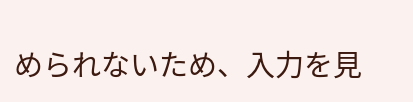められないため、入力を見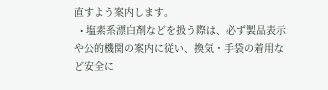直すよう案内します。
  • 塩素系漂白剤などを扱う際は、必ず製品表示や公的機関の案内に従い、換気・手袋の着用など安全に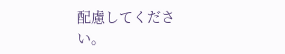配慮してください。